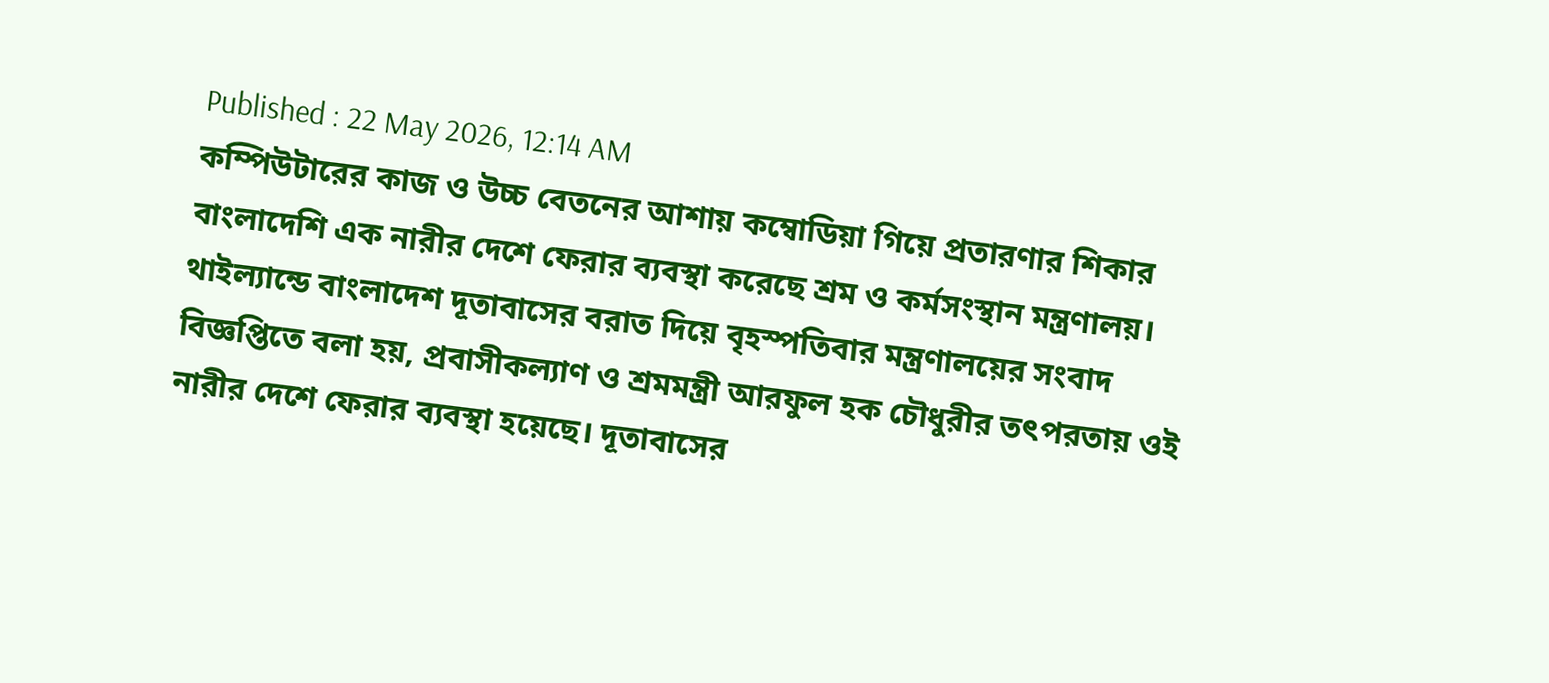Published : 22 May 2026, 12:14 AM
কম্পিউটারের কাজ ও উচ্চ বেতনের আশায় কম্বোডিয়া গিয়ে প্রতারণার শিকার বাংলাদেশি এক নারীর দেশে ফেরার ব্যবস্থা করেছে শ্রম ও কর্মসংস্থান মন্ত্রণালয়।
থাইল্যান্ডে বাংলাদেশ দূতাবাসের বরাত দিয়ে বৃহস্পতিবার মন্ত্রণালয়ের সংবাদ বিজ্ঞপ্তিতে বলা হয়, প্রবাসীকল্যাণ ও শ্রমমন্ত্রী আরফুল হক চৌধুরীর তৎপরতায় ওই নারীর দেশে ফেরার ব্যবস্থা হয়েছে। দূতাবাসের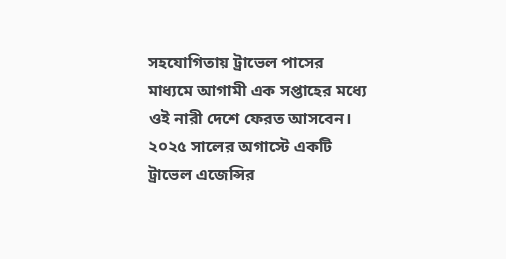সহযোগিতায় ট্রাভেল পাসের মাধ্যমে আগামী এক সপ্তাহের মধ্যে ওই নারী দেশে ফেরত আসবেন।
২০২৫ সালের অগাস্টে একটি ট্রাভেল এজেন্সির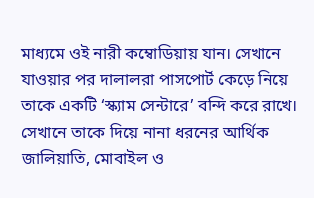মাধ্যমে ওই নারী কম্বোডিয়ায় যান। সেখানে যাওয়ার পর দালালরা পাসপোর্ট কেড়ে নিয়ে তাকে একটি ‘স্ক্যাম সেন্টারে’ বন্দি করে রাখে।
সেখানে তাকে দিয়ে নানা ধরনের আর্থিক জালিয়াতি, মোবাইল ও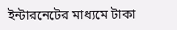ইন্টারনেটের মাধ্যমে টাকা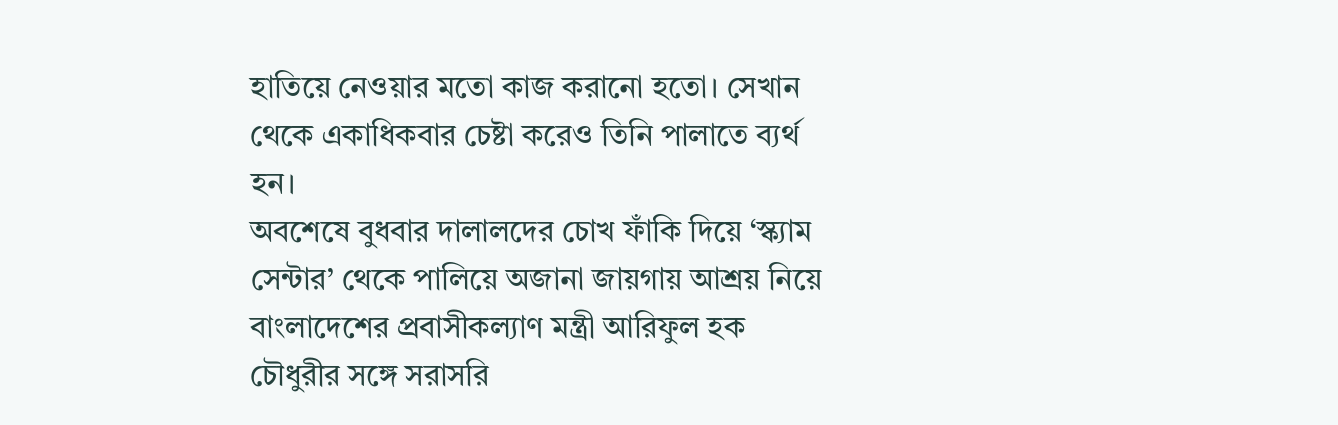হাতিয়ে নেওয়ার মতো কাজ করানো হতো। সেখান থেকে একাধিকবার চেষ্টা করেও তিনি পালাতে ব্যর্থ হন।
অবশেষে বুধবার দালালদের চোখ ফাঁকি দিয়ে ‘স্ক্যাম সেন্টার’ থেকে পালিয়ে অজানা জায়গায় আশ্রয় নিয়ে বাংলাদেশের প্রবাসীকল্যাণ মন্ত্রী আরিফুল হক চৌধুরীর সঙ্গে সরাসরি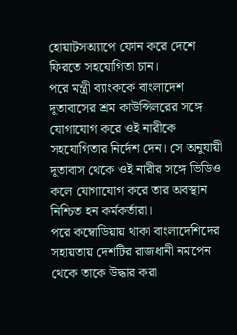হোয়াটসঅ্যাপে ফোন করে দেশে ফিরতে সহযোগিতা চান।
পরে মন্ত্রী ব্যাংককে বাংলাদেশ দূতাবাসের শ্রম কাউন্সিলরের সঙ্গে যোগাযোগ করে ওই নারীকে সহযোগিতার নির্দেশ দেন। সে অনুযায়ী দূতাবাস থেকে ওই নারীর সঙ্গে ভিডিও কলে যোগাযোগ করে তার অবস্থান নিশ্চিত হন কর্মকর্তারা।
পরে কম্বোডিয়ায় থাকা বাংলাদেশিদের সহায়তায় দেশটির রাজধানী নমপেন থেকে তাকে উদ্ধার করা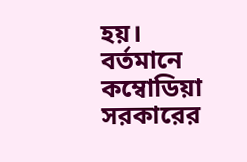হয়।
বর্তমানে কম্বোডিয়া সরকারের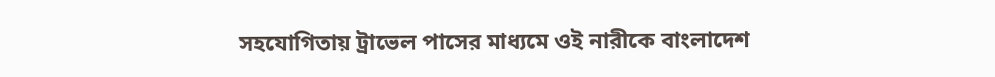সহযোগিতায় ট্রাভেল পাসের মাধ্যমে ওই নারীকে বাংলাদেশ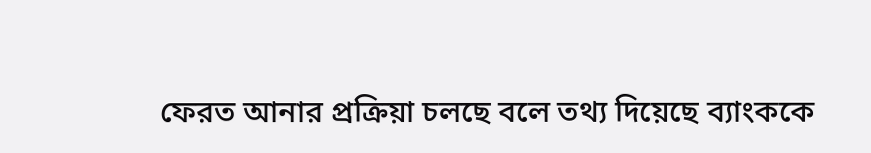ফেরত আনার প্রক্রিয়া চলছে বলে তথ্য দিয়েছে ব্যাংককে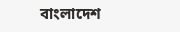বাংলাদেশ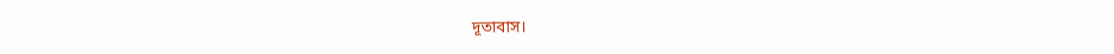দূতাবাস।